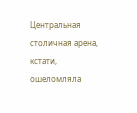Центральная столичная арена, кстати, ошеломляла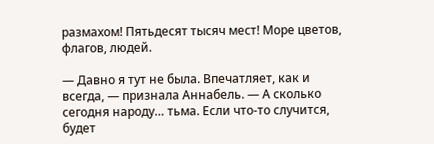размахом! Пятьдесят тысяч мест! Море цветов, флагов, людей.

— Давно я тут не была. Впечатляет, как и всегда, — признала Аннабель. — А сколько сегодня народу… тьма. Если что-то случится, будет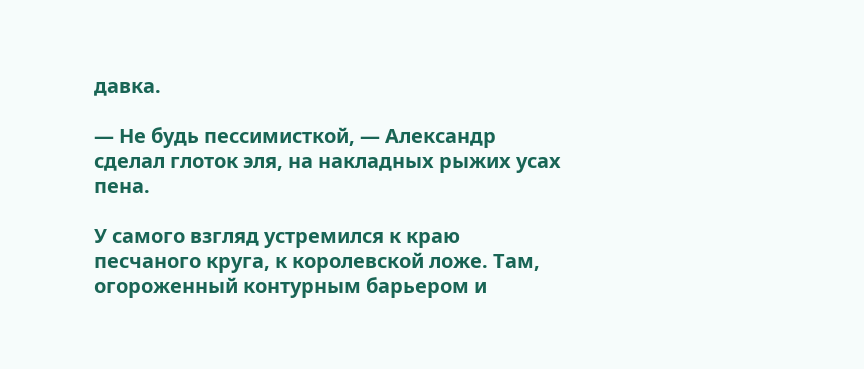давка.

— Не будь пессимисткой, — Александр сделал глоток эля, на накладных рыжих усах пена.

У самого взгляд устремился к краю песчаного круга, к королевской ложе. Там, огороженный контурным барьером и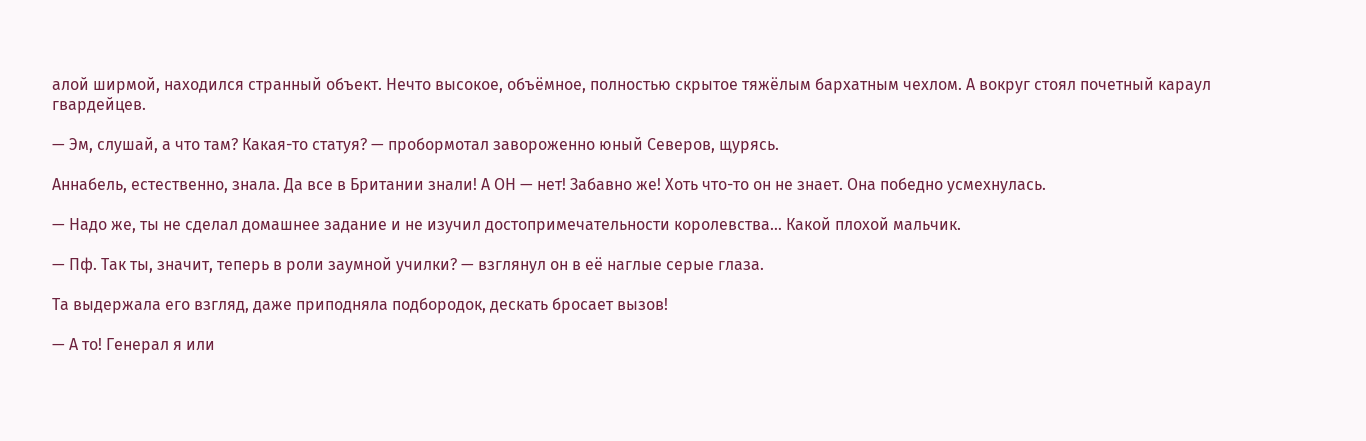алой ширмой, находился странный объект. Нечто высокое, объёмное, полностью скрытое тяжёлым бархатным чехлом. А вокруг стоял почетный караул гвардейцев.

— Эм, слушай, а что там? Какая-то статуя? — пробормотал завороженно юный Северов, щурясь.

Аннабель, естественно, знала. Да все в Британии знали! А ОН — нет! Забавно же! Хоть что-то он не знает. Она победно усмехнулась.

— Надо же, ты не сделал домашнее задание и не изучил достопримечательности королевства… Какой плохой мальчик.

— Пф. Так ты, значит, теперь в роли заумной училки? — взглянул он в её наглые серые глаза.

Та выдержала его взгляд, даже приподняла подбородок, дескать бросает вызов!

— А то! Генерал я или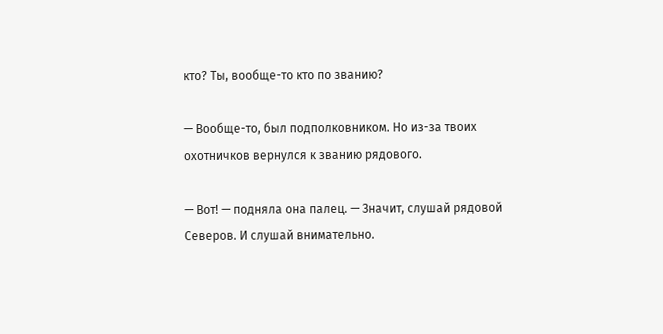кто? Ты, вообще-то кто по званию?

— Вообще-то, был подполковником. Но из-за твоих охотничков вернулся к званию рядового.

— Вот! — подняла она палец. — Значит, слушай рядовой Северов. И слушай внимательно.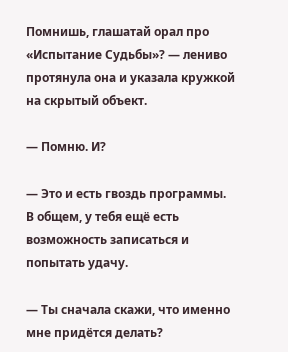Помнишь, глашатай орал про «Испытание Судьбы»? — лениво протянула она и указала кружкой на скрытый объект.

— Помню. И?

— Это и есть гвоздь программы. В общем, у тебя ещё есть возможность записаться и попытать удачу.

— Ты сначала скажи, что именно мне придётся делать?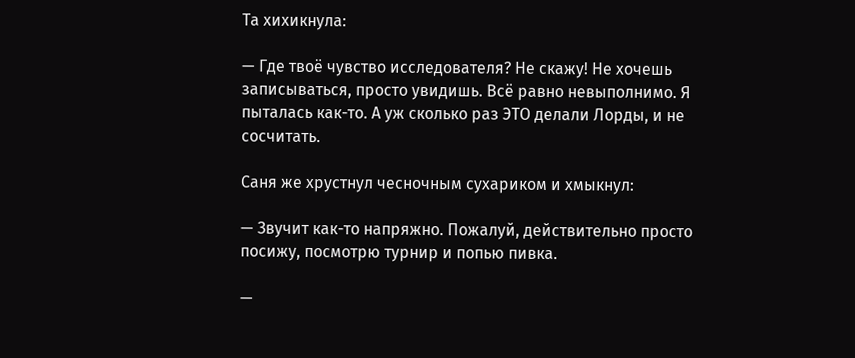Та хихикнула:

— Где твоё чувство исследователя? Не скажу! Не хочешь записываться, просто увидишь. Всё равно невыполнимо. Я пыталась как-то. А уж сколько раз ЭТО делали Лорды, и не сосчитать.

Саня же хрустнул чесночным сухариком и хмыкнул:

— Звучит как-то напряжно. Пожалуй, действительно просто посижу, посмотрю турнир и попью пивка.

—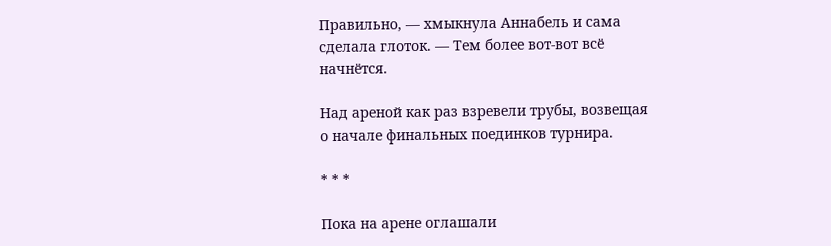Правильно, — хмыкнула Аннабель и сама сделала глоток. — Тем более вот-вот всё начнётся.

Над ареной как раз взревели трубы, возвещая о начале финальных поединков турнира.

* * *

Пока на арене оглашали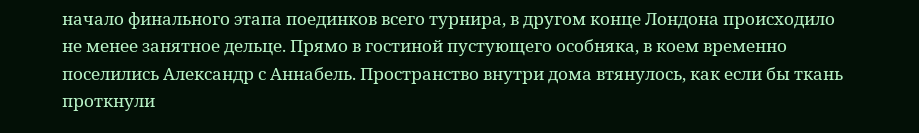начало финального этапа поединков всего турнира, в другом конце Лондона происходило не менее занятное дельце. Прямо в гостиной пустующего особняка, в коем временно поселились Александр с Аннабель. Пространство внутри дома втянулось, как если бы ткань проткнули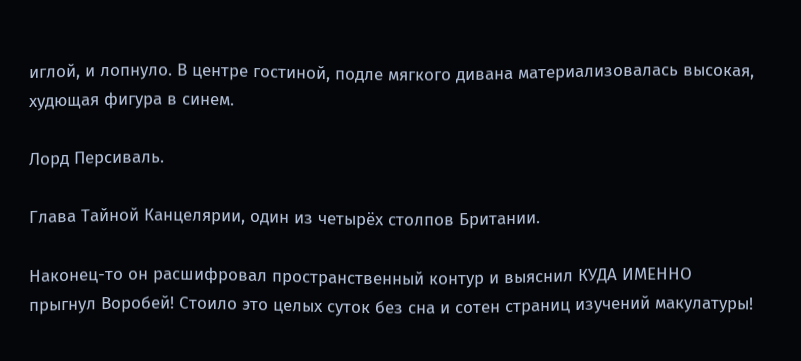иглой, и лопнуло. В центре гостиной, подле мягкого дивана материализовалась высокая, худющая фигура в синем.

Лорд Персиваль.

Глава Тайной Канцелярии, один из четырёх столпов Британии.

Наконец-то он расшифровал пространственный контур и выяснил КУДА ИМЕННО прыгнул Воробей! Стоило это целых суток без сна и сотен страниц изучений макулатуры!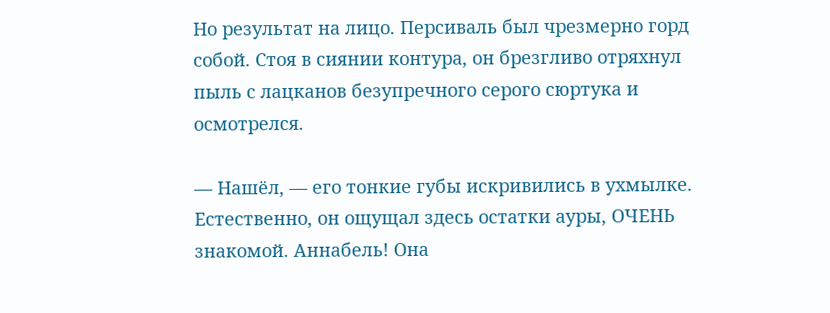Но результат на лицо. Персиваль был чрезмерно горд собой. Стоя в сиянии контура, он брезгливо отряхнул пыль с лацканов безупречного серого сюртука и осмотрелся.

— Нашёл, — его тонкие губы искривились в ухмылке. Естественно, он ощущал здесь остатки ауры, ОЧЕНЬ знакомой. Аннабель! Она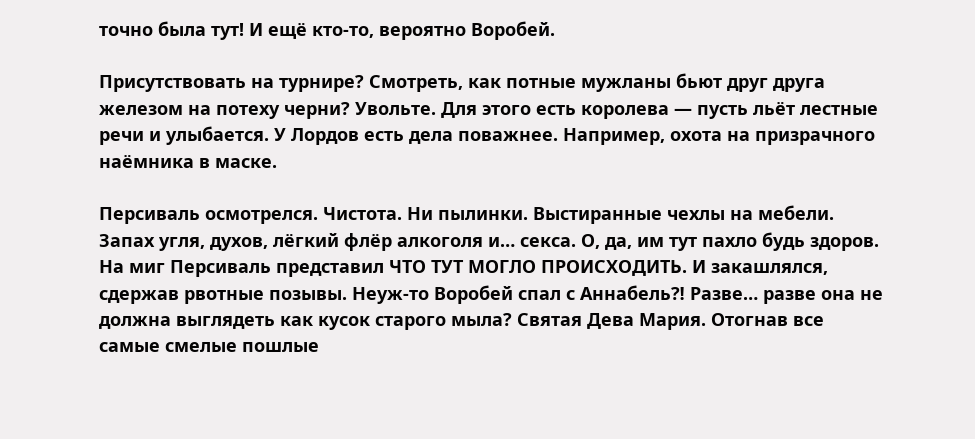точно была тут! И ещё кто-то, вероятно Воробей.

Присутствовать на турнире? Смотреть, как потные мужланы бьют друг друга железом на потеху черни? Увольте. Для этого есть королева — пусть льёт лестные речи и улыбается. У Лордов есть дела поважнее. Например, охота на призрачного наёмника в маске.

Персиваль осмотрелся. Чистота. Ни пылинки. Выстиранные чехлы на мебели. Запах угля, духов, лёгкий флёр алкоголя и… секса. О, да, им тут пахло будь здоров. На миг Персиваль представил ЧТО ТУТ МОГЛО ПРОИСХОДИТЬ. И закашлялся, сдержав рвотные позывы. Неуж-то Воробей спал с Аннабель⁈ Разве… разве она не должна выглядеть как кусок старого мыла? Святая Дева Мария. Отогнав все самые смелые пошлые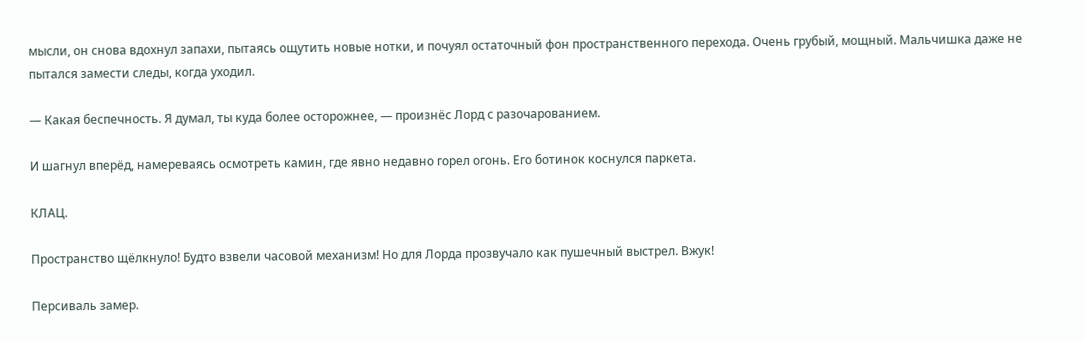мысли, он снова вдохнул запахи, пытаясь ощутить новые нотки, и почуял остаточный фон пространственного перехода. Очень грубый, мощный. Мальчишка даже не пытался замести следы, когда уходил.

— Какая беспечность. Я думал, ты куда более осторожнее, — произнёс Лорд с разочарованием.

И шагнул вперёд, намереваясь осмотреть камин, где явно недавно горел огонь. Его ботинок коснулся паркета.

КЛАЦ.

Пространство щёлкнуло! Будто взвели часовой механизм! Но для Лорда прозвучало как пушечный выстрел. Вжук!

Персиваль замер.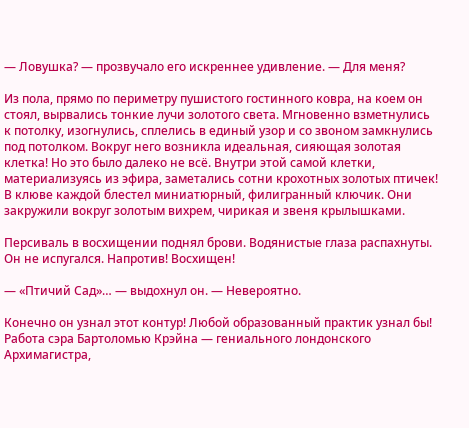— Ловушка? — прозвучало его искреннее удивление. — Для меня?

Из пола, прямо по периметру пушистого гостинного ковра, на коем он стоял, вырвались тонкие лучи золотого света. Мгновенно взметнулись к потолку, изогнулись, сплелись в единый узор и со звоном замкнулись под потолком. Вокруг него возникла идеальная, сияющая золотая клетка! Но это было далеко не всё. Внутри этой самой клетки, материализуясь из эфира, заметались сотни крохотных золотых птичек! В клюве каждой блестел миниатюрный, филигранный ключик. Они закружили вокруг золотым вихрем, чирикая и звеня крылышками.

Персиваль в восхищении поднял брови. Водянистые глаза распахнуты. Он не испугался. Напротив! Восхищен!

— «Птичий Сад»… — выдохнул он. — Невероятно.

Конечно он узнал этот контур! Любой образованный практик узнал бы! Работа сэра Бартоломью Крэйна — гениального лондонского Архимагистра,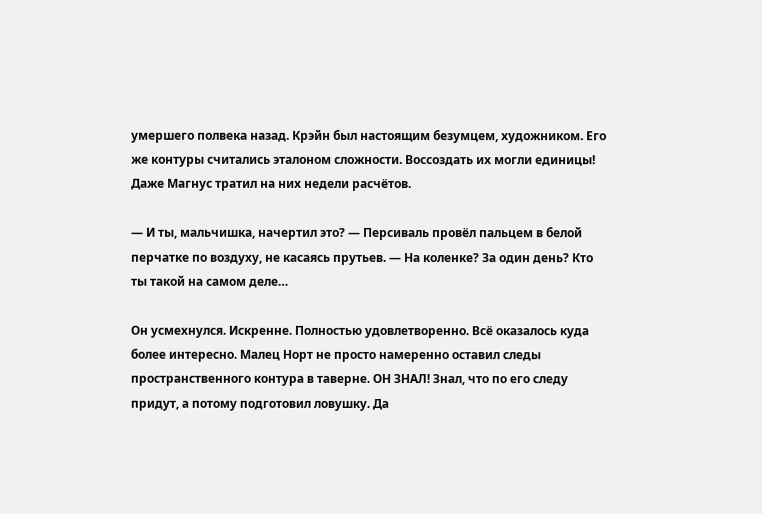умершего полвека назад. Крэйн был настоящим безумцем, художником. Его же контуры считались эталоном сложности. Воссоздать их могли единицы! Даже Магнус тратил на них недели расчётов.

— И ты, мальчишка, начертил это? — Персиваль провёл пальцем в белой перчатке по воздуху, не касаясь прутьев. — На коленке? За один день? Кто ты такой на самом деле…

Он усмехнулся. Искренне. Полностью удовлетворенно. Всё оказалось куда более интересно. Малец Норт не просто намеренно оставил следы пространственного контура в таверне. ОН ЗНАЛ! Знал, что по его следу придут, а потому подготовил ловушку. Да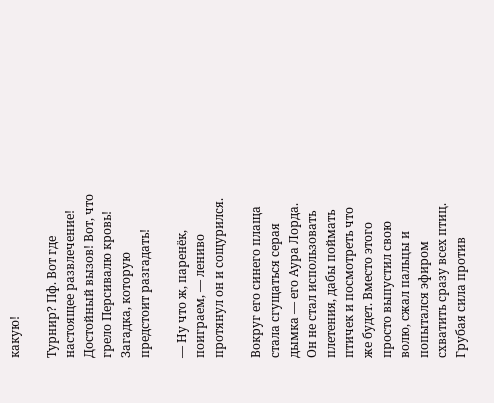какую!

Турнир? Пф. Вот где настоящее развлечение! Достойный вызов! Вот, что грело Персивалю кровь! Загадка, которую предстоит разгадать!

— Ну что ж, паренёк, поиграем, — лениво протянул он и сощурился.

Вокруг его синего плаща стала сгущаться серая дымка — его Аура Лорда. Он не стал использовать плетения, дабы поймать птичек и посмотреть что же будет. Вместо этого просто выпустил свою волю, сжал пальцы и попытался эфиром схватить сразу всех птиц. Грубая сила против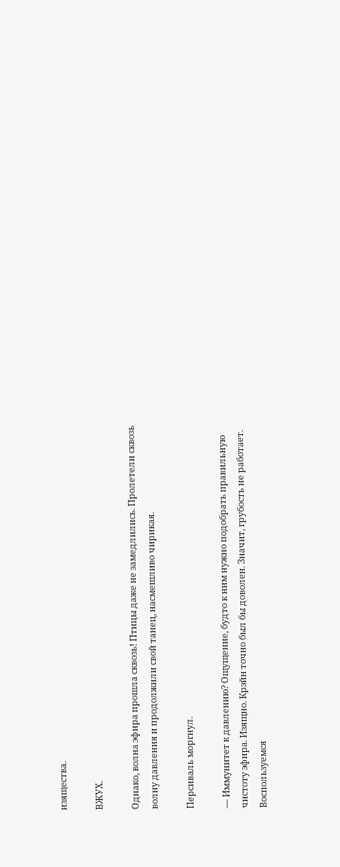изящества.

ВЖУХ.

Однако, волна эфира прошла сквозь! Птицы даже не замедлились. Пролетели сквозь волну давления и продолжили свой танец, насмешливо чирикая.

Персиваль моргнул.

— Иммунитет к давлению? Ощущение, будто к ним нужно подобрать правильную чистоту эфира. Изящно. Крэйн точно был бы доволен. Значит, грубость не работает. Воспользуемся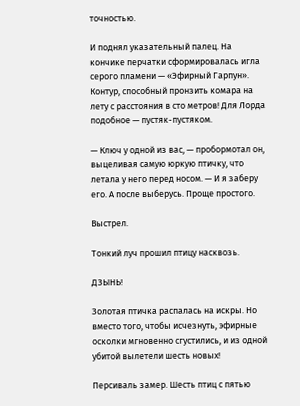точностью.

И поднял указательный палец. На кончике перчатки сформировалась игла серого пламени — «Эфирный Гарпун». Контур, способный пронзить комара на лету с расстояния в сто метров! Для Лорда подобное — пустяк-пустяком.

— Ключ у одной из вас, — пробормотал он, выцеливая самую юркую птичку, что летала у него перед носом. — И я заберу его. А после выберусь. Проще простого.

Выстрел.

Тонкий луч прошил птицу насквозь.

ДЗЫНЬ!

Золотая птичка распалась на искры. Но вместо того, чтобы исчезнуть, эфирные осколки мгновенно сгустились, и из одной убитой вылетели шесть новых!

Персиваль замер. Шесть птиц с пятью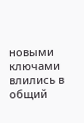новыми ключами влились в общий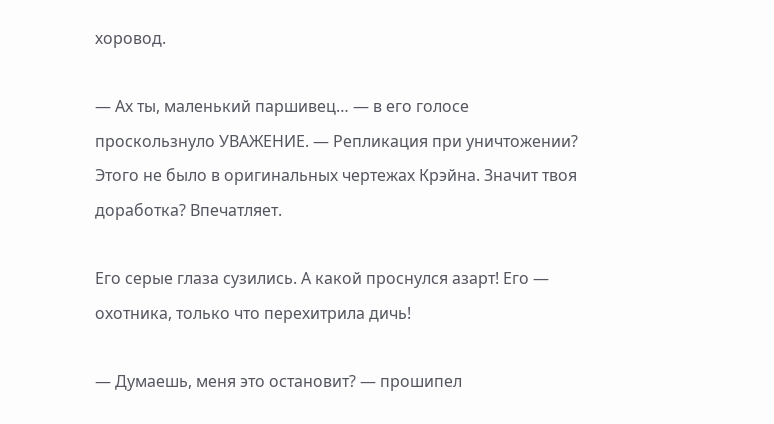хоровод.

— Ах ты, маленький паршивец… — в его голосе проскользнуло УВАЖЕНИЕ. — Репликация при уничтожении? Этого не было в оригинальных чертежах Крэйна. Значит твоя доработка? Впечатляет.

Его серые глаза сузились. А какой проснулся азарт! Его — охотника, только что перехитрила дичь!

— Думаешь, меня это остановит? — прошипел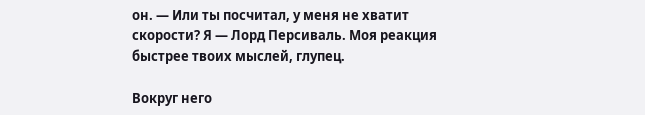он. — Или ты посчитал, у меня не хватит скорости? Я — Лорд Персиваль. Моя реакция быстрее твоих мыслей, глупец.

Вокруг него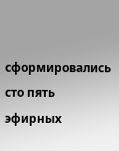сформировались сто пять эфирных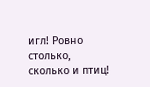игл! Ровно столько, сколько и птиц!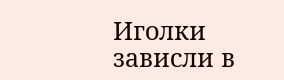Иголки зависли в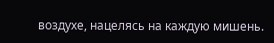воздухе, нацелясь на каждую мишень.